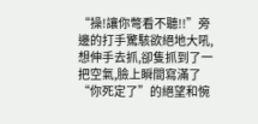“操!讓你彆看不聽!!”旁邊的打手驚駭欲絕地大吼,想伸手去抓,卻隻抓到了一把空氣,臉上瞬間寫滿了“你死定了”的絕望和惋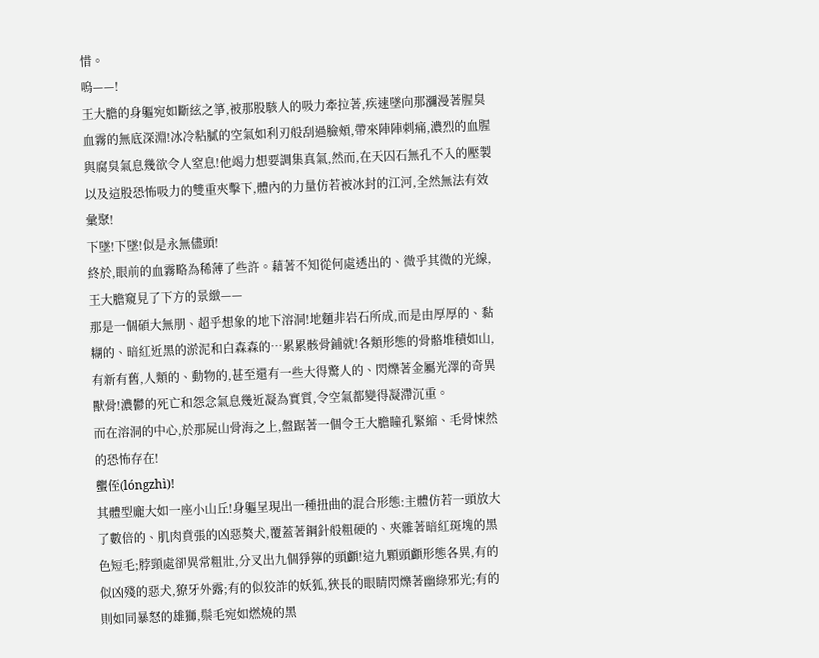惜。
嗚——!
王大膽的身軀宛如斷絃之箏,被那股駭人的吸力牽拉著,疾速墜向那瀰漫著腥臭血霧的無底深淵!冰冷粘膩的空氣如利刃般刮過臉頰,帶來陣陣刺痛,濃烈的血腥與腐臭氣息幾欲令人窒息!他竭力想要調集真氣,然而,在天囚石無孔不入的壓製以及這股恐怖吸力的雙重夾擊下,體內的力量仿若被冰封的江河,全然無法有效彙聚!
下墜!下墜!似是永無儘頭!
終於,眼前的血霧略為稀薄了些許。藉著不知從何處透出的、微乎其微的光線,王大膽窺見了下方的景緻——
那是一個碩大無朋、超乎想象的地下溶洞!地麵非岩石所成,而是由厚厚的、黏糊的、暗紅近黑的淤泥和白森森的…累累骸骨鋪就!各類形態的骨骼堆積如山,有新有舊,人類的、動物的,甚至還有一些大得驚人的、閃爍著金屬光澤的奇異獸骨!濃鬱的死亡和怨念氣息幾近凝為實質,令空氣都變得凝滯沉重。
而在溶洞的中心,於那屍山骨海之上,盤踞著一個令王大膽瞳孔緊縮、毛骨悚然的恐怖存在!
蠪侄(lóngzhì)!
其體型龐大如一座小山丘!身軀呈現出一種扭曲的混合形態:主體仿若一頭放大了數倍的、肌肉賁張的凶惡獒犬,覆蓋著鋼針般粗硬的、夾雜著暗紅斑塊的黑色短毛;脖頸處卻異常粗壯,分叉出九個猙獰的頭顱!這九顆頭顱形態各異,有的似凶殘的惡犬,獠牙外露;有的似狡詐的妖狐,狹長的眼睛閃爍著幽綠邪光;有的則如同暴怒的雄獅,鬃毛宛如燃燒的黑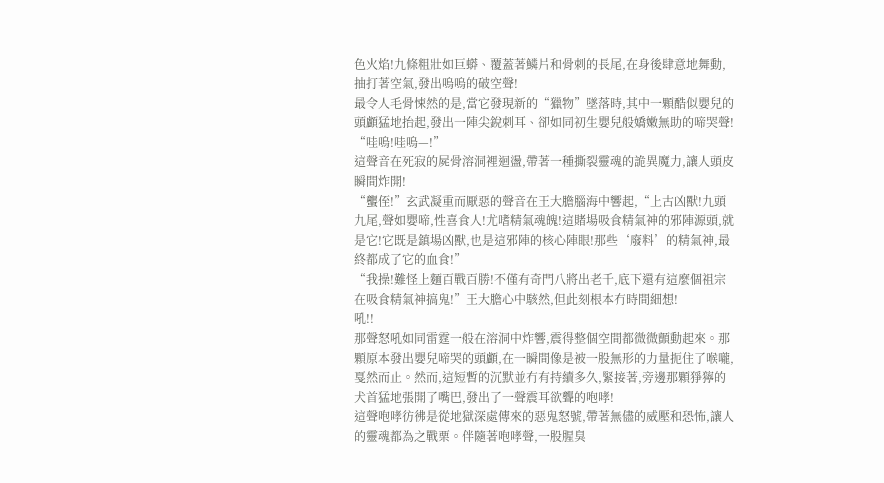色火焰!九條粗壯如巨蟒、覆蓋著鱗片和骨刺的長尾,在身後肆意地舞動,抽打著空氣,發出嗚嗚的破空聲!
最令人毛骨悚然的是,當它發現新的“獵物”墜落時,其中一顆酷似嬰兒的頭顱猛地抬起,發出一陣尖銳刺耳、卻如同初生嬰兒般嬌嫩無助的啼哭聲!
“哇嗚!哇嗚—!”
這聲音在死寂的屍骨溶洞裡迴盪,帶著一種撕裂靈魂的詭異魔力,讓人頭皮瞬間炸開!
“蠪侄!”玄武凝重而厭惡的聲音在王大膽腦海中響起,“上古凶獸!九頭九尾,聲如嬰啼,性喜食人!尤嗜精氣魂魄!這賭場吸食精氣神的邪陣源頭,就是它!它既是鎮場凶獸,也是這邪陣的核心陣眼!那些‘廢料’的精氣神,最終都成了它的血食!”
“我操!難怪上麵百戰百勝!不僅有奇門八將出老千,底下還有這麼個祖宗在吸食精氣神搞鬼!”王大膽心中駭然,但此刻根本冇時間細想!
吼!!
那聲怒吼如同雷霆一般在溶洞中炸響,震得整個空間都微微顫動起來。那顆原本發出嬰兒啼哭的頭顱,在一瞬間像是被一股無形的力量扼住了喉嚨,戛然而止。然而,這短暫的沉默並冇有持續多久,緊接著,旁邊那顆猙獰的犬首猛地張開了嘴巴,發出了一聲震耳欲聾的咆哮!
這聲咆哮彷彿是從地獄深處傳來的惡鬼怒號,帶著無儘的威壓和恐怖,讓人的靈魂都為之戰栗。伴隨著咆哮聲,一股腥臭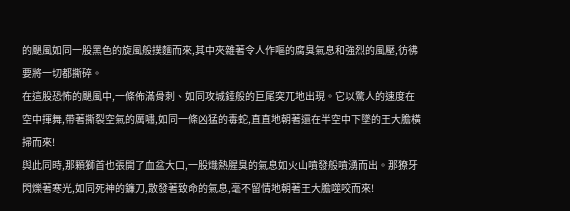的颶風如同一股黑色的旋風般撲麵而來,其中夾雜著令人作嘔的腐臭氣息和強烈的風壓,彷彿要將一切都撕碎。
在這股恐怖的颶風中,一條佈滿骨刺、如同攻城錘般的巨尾突兀地出現。它以驚人的速度在空中揮舞,帶著撕裂空氣的厲嘯,如同一條凶猛的毒蛇,直直地朝著還在半空中下墜的王大膽橫掃而來!
與此同時,那顆獅首也張開了血盆大口,一股熾熱腥臭的氣息如火山噴發般噴湧而出。那獠牙閃爍著寒光,如同死神的鐮刀,散發著致命的氣息,毫不留情地朝著王大膽噬咬而來!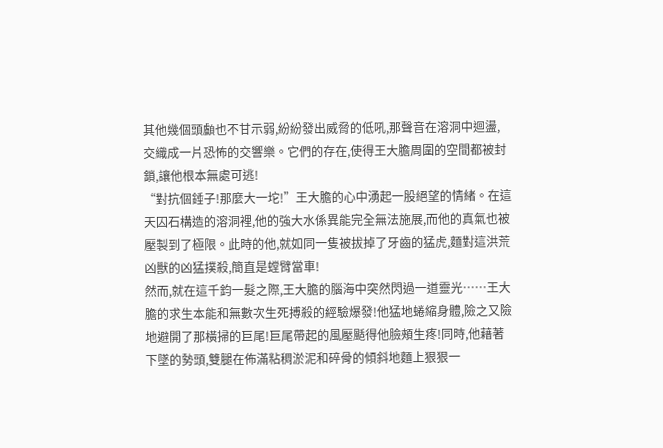其他幾個頭顱也不甘示弱,紛紛發出威脅的低吼,那聲音在溶洞中迴盪,交織成一片恐怖的交響樂。它們的存在,使得王大膽周圍的空間都被封鎖,讓他根本無處可逃!
“對抗個錘子!那麼大一坨!”王大膽的心中湧起一股絕望的情緒。在這天囚石構造的溶洞裡,他的強大水係異能完全無法施展,而他的真氣也被壓製到了極限。此時的他,就如同一隻被拔掉了牙齒的猛虎,麵對這洪荒凶獸的凶猛撲殺,簡直是螳臂當車!
然而,就在這千鈞一髮之際,王大膽的腦海中突然閃過一道靈光……王大膽的求生本能和無數次生死搏殺的經驗爆發!他猛地蜷縮身體,險之又險地避開了那橫掃的巨尾!巨尾帶起的風壓颳得他臉頰生疼!同時,他藉著下墜的勢頭,雙腿在佈滿粘稠淤泥和碎骨的傾斜地麵上狠狠一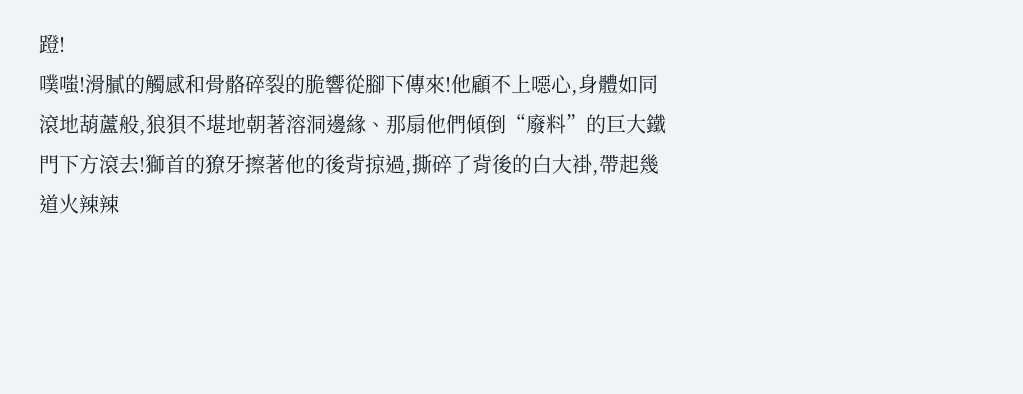蹬!
噗嗤!滑膩的觸感和骨骼碎裂的脆響從腳下傳來!他顧不上噁心,身體如同滾地葫蘆般,狼狽不堪地朝著溶洞邊緣、那扇他們傾倒“廢料”的巨大鐵門下方滾去!獅首的獠牙擦著他的後背掠過,撕碎了背後的白大褂,帶起幾道火辣辣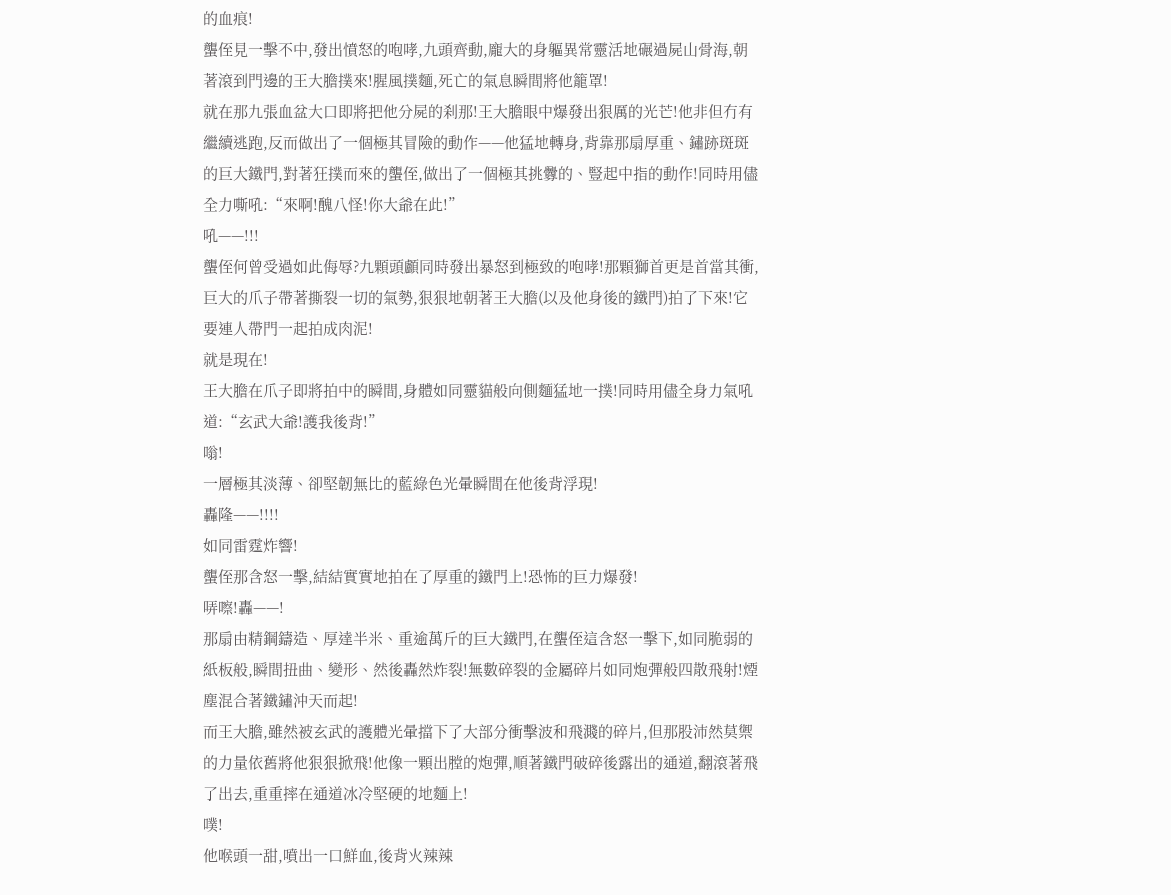的血痕!
蠪侄見一擊不中,發出憤怒的咆哮,九頭齊動,龐大的身軀異常靈活地碾過屍山骨海,朝著滾到門邊的王大膽撲來!腥風撲麵,死亡的氣息瞬間將他籠罩!
就在那九張血盆大口即將把他分屍的刹那!王大膽眼中爆發出狠厲的光芒!他非但冇有繼續逃跑,反而做出了一個極其冒險的動作——他猛地轉身,背靠那扇厚重、鏽跡斑斑的巨大鐵門,對著狂撲而來的蠪侄,做出了一個極其挑釁的、豎起中指的動作!同時用儘全力嘶吼:“來啊!醜八怪!你大爺在此!”
吼——!!!
蠪侄何曾受過如此侮辱?九顆頭顱同時發出暴怒到極致的咆哮!那顆獅首更是首當其衝,巨大的爪子帶著撕裂一切的氣勢,狠狠地朝著王大膽(以及他身後的鐵門)拍了下來!它要連人帶門一起拍成肉泥!
就是現在!
王大膽在爪子即將拍中的瞬間,身體如同靈貓般向側麵猛地一撲!同時用儘全身力氣吼道:“玄武大爺!護我後背!”
嗡!
一層極其淡薄、卻堅韌無比的藍綠色光暈瞬間在他後背浮現!
轟隆——!!!!
如同雷霆炸響!
蠪侄那含怒一擊,結結實實地拍在了厚重的鐵門上!恐怖的巨力爆發!
哢嚓!轟——!
那扇由精鋼鑄造、厚達半米、重逾萬斤的巨大鐵門,在蠪侄這含怒一擊下,如同脆弱的紙板般,瞬間扭曲、變形、然後轟然炸裂!無數碎裂的金屬碎片如同炮彈般四散飛射!煙塵混合著鐵鏽沖天而起!
而王大膽,雖然被玄武的護體光暈擋下了大部分衝擊波和飛濺的碎片,但那股沛然莫禦的力量依舊將他狠狠掀飛!他像一顆出膛的炮彈,順著鐵門破碎後露出的通道,翻滾著飛了出去,重重摔在通道冰冷堅硬的地麵上!
噗!
他喉頭一甜,噴出一口鮮血,後背火辣辣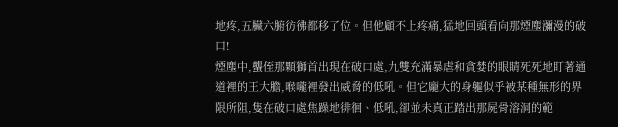地疼,五臟六腑彷彿都移了位。但他顧不上疼痛,猛地回頭看向那煙塵瀰漫的破口!
煙塵中,蠪侄那顆獅首出現在破口處,九雙充滿暴虐和貪婪的眼睛死死地盯著通道裡的王大膽,喉嚨裡發出威脅的低吼。但它龐大的身軀似乎被某種無形的界限所阻,隻在破口處焦躁地徘徊、低吼,卻並未真正踏出那屍骨溶洞的範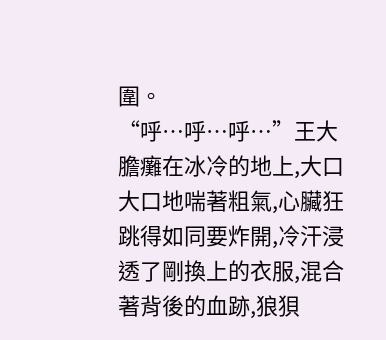圍。
“呼…呼…呼…”王大膽癱在冰冷的地上,大口大口地喘著粗氣,心臟狂跳得如同要炸開,冷汗浸透了剛換上的衣服,混合著背後的血跡,狼狽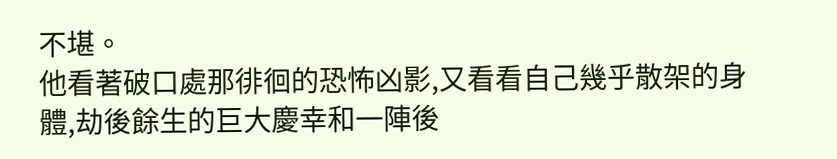不堪。
他看著破口處那徘徊的恐怖凶影,又看看自己幾乎散架的身體,劫後餘生的巨大慶幸和一陣後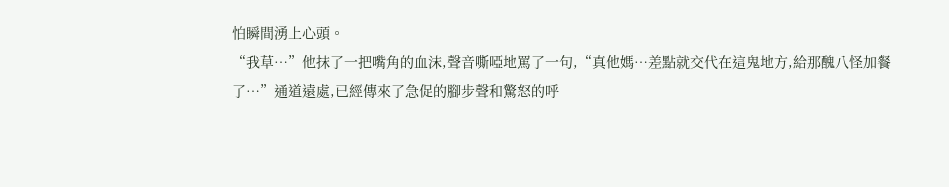怕瞬間湧上心頭。
“我草…”他抹了一把嘴角的血沫,聲音嘶啞地罵了一句,“真他媽…差點就交代在這鬼地方,給那醜八怪加餐了…”通道遠處,已經傳來了急促的腳步聲和驚怒的呼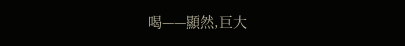喝——顯然,巨大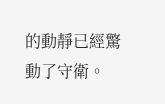的動靜已經驚動了守衛。